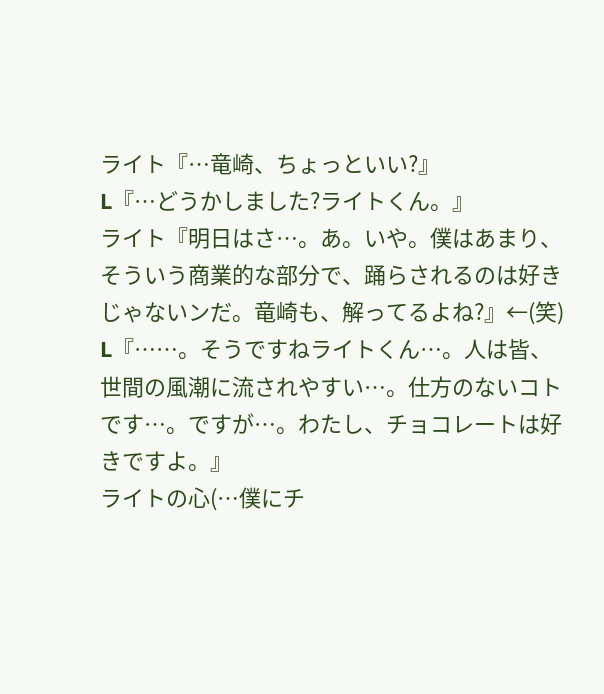ライト『…竜崎、ちょっといい?』
L『…どうかしました?ライトくん。』
ライト『明日はさ…。あ。いや。僕はあまり、そういう商業的な部分で、踊らされるのは好きじゃないンだ。竜崎も、解ってるよね?』←(笑)
L『……。そうですねライトくん…。人は皆、世間の風潮に流されやすい…。仕方のないコトです…。ですが…。わたし、チョコレートは好きですよ。』
ライトの心(…僕にチ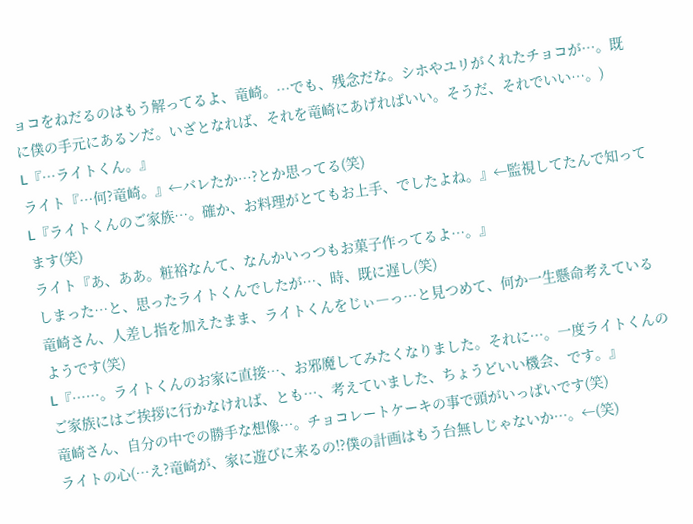ョコをねだるのはもう解ってるよ、竜崎。…でも、残念だな。シホやユリがくれたチョコが…。既に僕の手元にあるンだ。いざとなれば、それを竜崎にあげればいい。そうだ、それでいい…。)
L『…ライトくん。』
ライト『…何?竜崎。』←バレたか…?とか思ってる(笑)
L『ライトくんのご家族…。確か、お料理がとてもお上手、でしたよね。』←監視してたんで知ってます(笑)
ライト『あ、ああ。粧裕なんて、なんかいっつもお菓子作ってるよ…。』
しまった…と、思ったライトくんでしたが…、時、既に遅し(笑)
竜崎さん、人差し指を加えたまま、ライトくんをじぃ―っ…と見つめて、何か一生懸命考えているようです(笑)
L『……。ライトくんのお家に直接…、お邪魔してみたくなりました。それに…。一度ライトくんのご家族にはご挨拶に行かなければ、とも…、考えていました、ちょうどいい機会、です。』
竜崎さん、自分の中での勝手な想像…。チョコレートケーキの事で頭がいっぱいです(笑)
ライトの心(…え?竜崎が、家に遊びに来るの!?僕の計画はもう台無しじゃないか…。←(笑)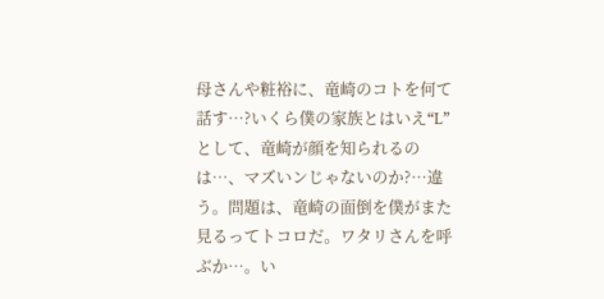母さんや粧裕に、竜崎のコトを何て話す…?いくら僕の家族とはいえ“L”として、竜崎が顔を知られるのは…、マズいンじゃないのか?…違う。問題は、竜崎の面倒を僕がまた見るってトコロだ。ワタリさんを呼ぶか…。い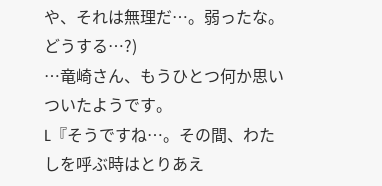や、それは無理だ…。弱ったな。どうする…?)
…竜崎さん、もうひとつ何か思いついたようです。
L『そうですね…。その間、わたしを呼ぶ時はとりあえ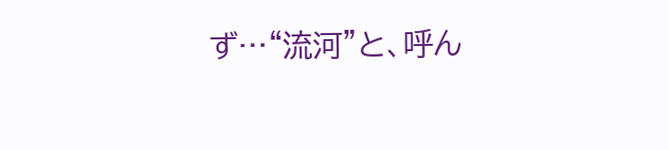ず…“流河”と、呼ん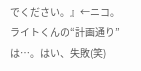でください。』←ニコ。
ライトくんの“計画通り”は…。はい、失敗(笑)